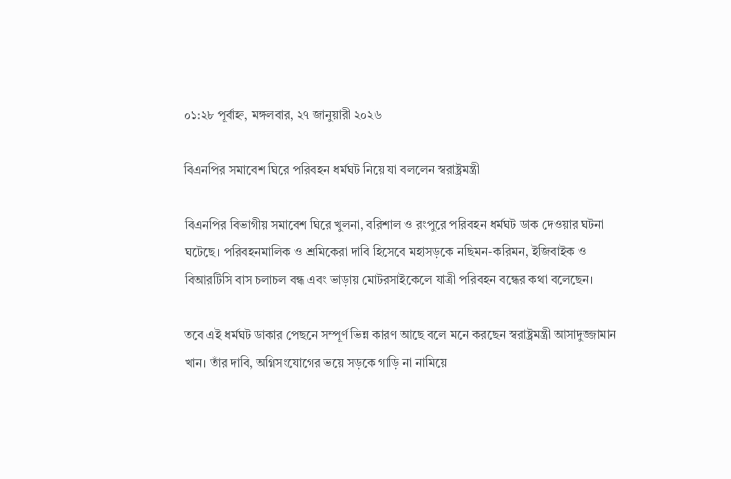০১:২৮ পূর্বাহ্ন, মঙ্গলবার, ২৭ জানুয়ারী ২০২৬

বিএনপির সমাবেশ ঘিরে পরিবহন ধর্মঘট নিয়ে যা বললেন স্বরাষ্ট্রমন্ত্রী

বিএনপির বিভাগীয় সমাবেশ ঘিরে খুলনা, বরিশাল ও রংপুরে পরিবহন ধর্মঘট ডাক দেওয়ার ঘটনা ঘটেছে। পরিবহনমালিক ও শ্রমিকেরা দাবি হিসেবে মহাসড়কে নছিমন-করিমন, ইজিবাইক ও বিআরটিসি বাস চলাচল বন্ধ এবং ভাড়ায় মোটরসাইকেলে যাত্রী পরিবহন বন্ধের কথা বলেছেন।

তবে এই ধর্মঘট ডাকার পেছনে সম্পূর্ণ ভিন্ন কারণ আছে বলে মনে করছেন স্বরাষ্ট্রমন্ত্রী আসাদুজ্জামান খান। তাঁর দাবি, অগ্নিসংযোগের ভয়ে সড়কে গাড়ি না নামিয়ে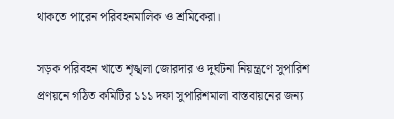থাকতে পারেন পরিবহনমালিক ও শ্রমিকেরা।

সড়ক পরিবহন খাতে শৃঙ্খলা জোরদার ও দুর্ঘটনা নিয়ন্ত্রণে সুপারিশ প্রণয়নে গঠিত কমিটির ১১১ দফা সুপারিশমালা বাস্তবায়নের জন্য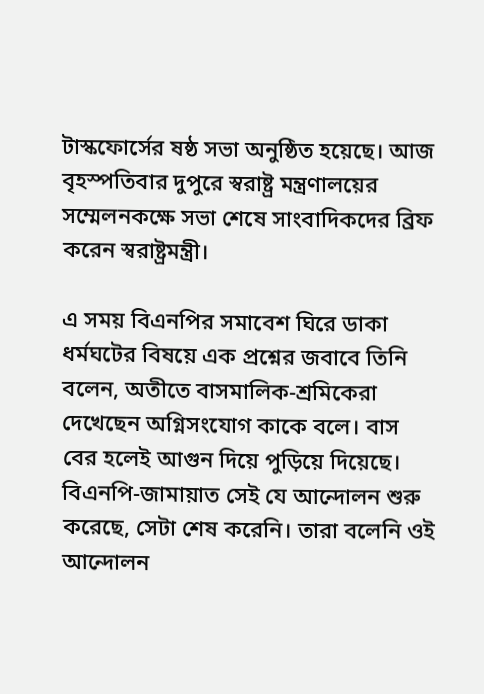টাস্কফোর্সের ষষ্ঠ সভা অনুষ্ঠিত হয়েছে। আজ বৃহস্পতিবার দুপুরে স্বরাষ্ট্র মন্ত্রণালয়ের সম্মেলনকক্ষে সভা শেষে সাংবাদিকদের ব্রিফ করেন স্বরাষ্ট্রমন্ত্রী।

এ সময় বিএনপির সমাবেশ ঘিরে ডাকা ধর্মঘটের বিষয়ে এক প্রশ্নের জবাবে তিনি বলেন, অতীতে বাসমালিক-শ্রমিকেরা দেখেছেন অগ্নিসংযোগ কাকে বলে। বাস বের হলেই আগুন দিয়ে পুড়িয়ে দিয়েছে। বিএনপি-জামায়াত সেই যে আন্দোলন শুরু করেছে, সেটা শেষ করেনি। তারা বলেনি ওই আন্দোলন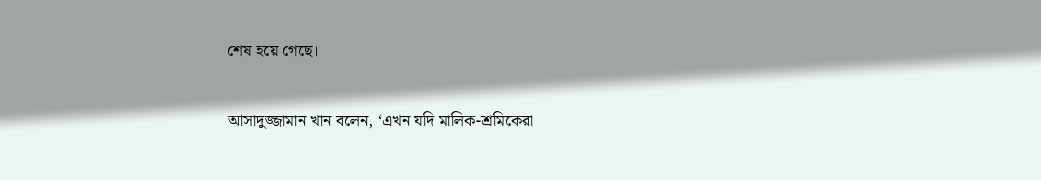শেষ হয়ে গেছে।

আসাদুজ্জামান খান বলেন, ‘এখন যদি মালিক-শ্রমিকেরা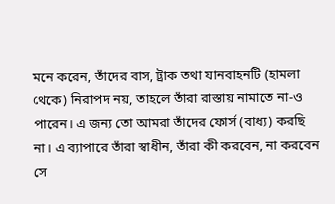মনে করেন, তাঁদের বাস, ট্রাক তথা যানবাহনটি (হামলা থেকে) নিরাপদ নয়, তাহলে তাঁরা রাস্তায় নামাতে না-ও পারেন। এ জন্য তো আমরা তাঁদের ফোর্স (বাধ্য) করছি না। এ ব্যাপারে তাঁরা স্বাধীন, তাঁরা কী করবেন, না করবেন সে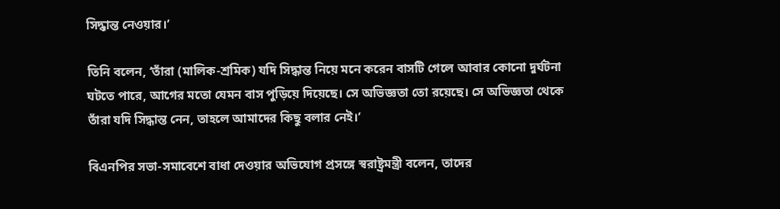সিদ্ধান্ত নেওয়ার।’

তিনি বলেন, ‘তাঁরা (মালিক-শ্রমিক) যদি সিদ্ধান্ত নিয়ে মনে করেন বাসটি গেলে আবার কোনো দুর্ঘটনা ঘটতে পারে, আগের মতো যেমন বাস পুড়িয়ে দিয়েছে। সে অভিজ্ঞতা তো রয়েছে। সে অভিজ্ঞতা থেকে তাঁরা যদি সিদ্ধান্ত নেন, তাহলে আমাদের কিছু বলার নেই।’

বিএনপির সভা-সমাবেশে বাধা দেওয়ার অভিযোগ প্রসঙ্গে স্বরাষ্ট্রমন্ত্রী বলেন, তাদের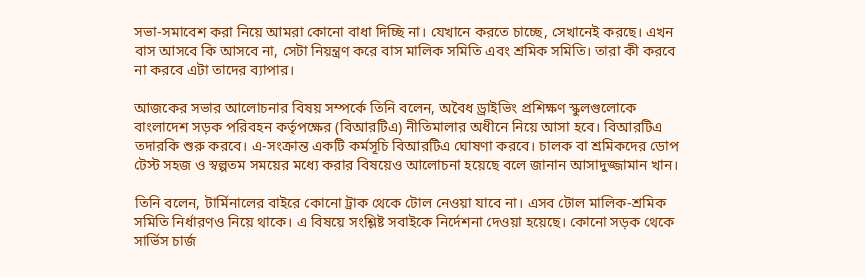সভা-সমাবেশ করা নিয়ে আমরা কোনো বাধা দিচ্ছি না। যেখানে করতে চাচ্ছে, সেখানেই করছে। এখন বাস আসবে কি আসবে না, সেটা নিয়ন্ত্রণ করে বাস মালিক সমিতি এবং শ্রমিক সমিতি। তারা কী করবে না করবে এটা তাদের ব্যাপার।

আজকের সভার আলোচনার বিষয় সম্পর্কে তিনি বলেন, অবৈধ ড্রাইভিং প্রশিক্ষণ স্কুলগুলোকে বাংলাদেশ সড়ক পরিবহন কর্তৃপক্ষের (বিআরটিএ) নীতিমালার অধীনে নিয়ে আসা হবে। বিআরটিএ তদারকি শুরু করবে। এ-সংক্রান্ত একটি কর্মসূচি বিআরটিএ ঘোষণা করবে। চালক বা শ্রমিকদের ডোপ টেস্ট সহজ ও স্বল্পতম সময়ের মধ্যে করার বিষয়েও আলোচনা হয়েছে বলে জানান আসাদুজ্জামান খান।

তিনি বলেন, টার্মিনালের বাইরে কোনো ট্রাক থেকে টোল নেওয়া যাবে না। এসব টোল মালিক-শ্রমিক সমিতি নির্ধারণও নিয়ে থাকে। এ বিষয়ে সংশ্লিষ্ট সবাইকে নির্দেশনা দেওয়া হয়েছে। কোনো সড়ক থেকে সার্ভিস চার্জ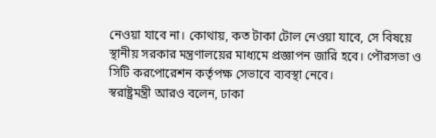নেওয়া যাবে না। কোথায়, কত টাকা টোল নেওয়া যাবে, সে বিষয়ে স্থানীয় সরকার মন্ত্রণালয়ের মাধ্যমে প্রজ্ঞাপন জারি হবে। পৌরসভা ও সিটি করপোরেশন কর্তৃপক্ষ সেভাবে ব্যবস্থা নেবে।
স্বরাষ্ট্রমন্ত্রী আরও বলেন, ঢাকা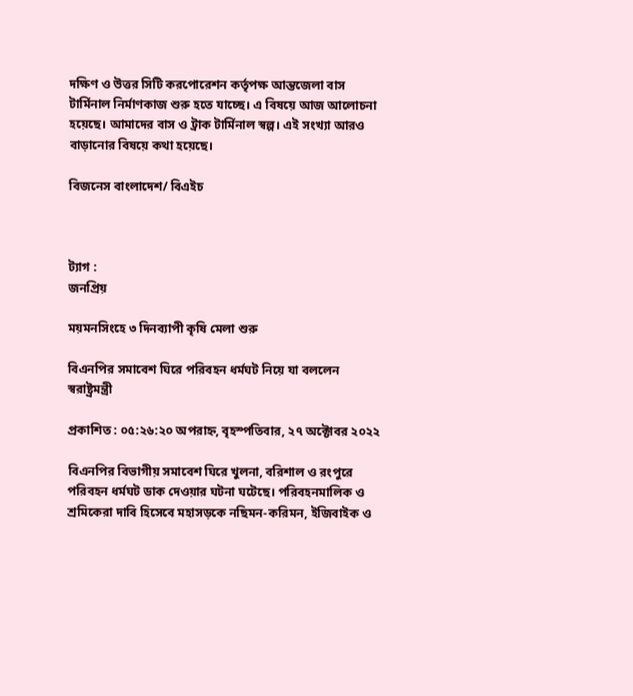দক্ষিণ ও উত্তর সিটি করপোরেশন কর্তৃপক্ষ আন্তজেলা বাস টার্মিনাল নির্মাণকাজ শুরু হতে যাচ্ছে। এ বিষয়ে আজ আলোচনা হয়েছে। আমাদের বাস ও ট্রাক টার্মিনাল স্বল্প। এই সংখ্যা আরও বাড়ানোর বিষয়ে কথা হয়েছে।

বিজনেস বাংলাদেশ/ বিএইচ



ট্যাগ :
জনপ্রিয়

ময়মনসিংহে ৩ দিনব্যাপী কৃষি মেলা শুরু

বিএনপির সমাবেশ ঘিরে পরিবহন ধর্মঘট নিয়ে যা বললেন স্বরাষ্ট্রমন্ত্রী

প্রকাশিত : ০৫:২৬:২০ অপরাহ্ন, বৃহস্পতিবার, ২৭ অক্টোবর ২০২২

বিএনপির বিভাগীয় সমাবেশ ঘিরে খুলনা, বরিশাল ও রংপুরে পরিবহন ধর্মঘট ডাক দেওয়ার ঘটনা ঘটেছে। পরিবহনমালিক ও শ্রমিকেরা দাবি হিসেবে মহাসড়কে নছিমন-করিমন, ইজিবাইক ও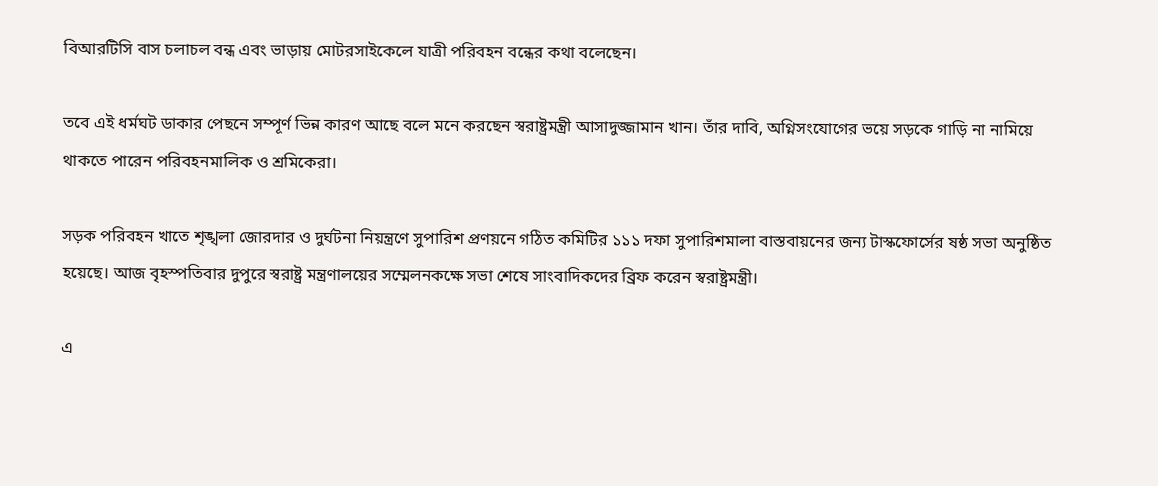বিআরটিসি বাস চলাচল বন্ধ এবং ভাড়ায় মোটরসাইকেলে যাত্রী পরিবহন বন্ধের কথা বলেছেন।

তবে এই ধর্মঘট ডাকার পেছনে সম্পূর্ণ ভিন্ন কারণ আছে বলে মনে করছেন স্বরাষ্ট্রমন্ত্রী আসাদুজ্জামান খান। তাঁর দাবি, অগ্নিসংযোগের ভয়ে সড়কে গাড়ি না নামিয়ে থাকতে পারেন পরিবহনমালিক ও শ্রমিকেরা।

সড়ক পরিবহন খাতে শৃঙ্খলা জোরদার ও দুর্ঘটনা নিয়ন্ত্রণে সুপারিশ প্রণয়নে গঠিত কমিটির ১১১ দফা সুপারিশমালা বাস্তবায়নের জন্য টাস্কফোর্সের ষষ্ঠ সভা অনুষ্ঠিত হয়েছে। আজ বৃহস্পতিবার দুপুরে স্বরাষ্ট্র মন্ত্রণালয়ের সম্মেলনকক্ষে সভা শেষে সাংবাদিকদের ব্রিফ করেন স্বরাষ্ট্রমন্ত্রী।

এ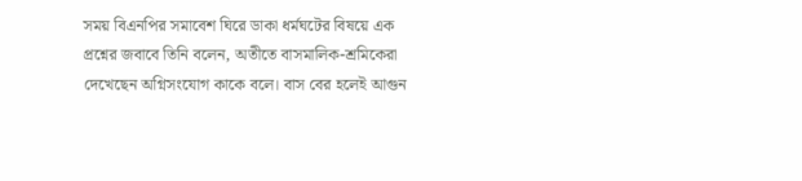সময় বিএনপির সমাবেশ ঘিরে ডাকা ধর্মঘটের বিষয়ে এক প্রশ্নের জবাবে তিনি বলেন, অতীতে বাসমালিক-শ্রমিকেরা দেখেছেন অগ্নিসংযোগ কাকে বলে। বাস বের হলেই আগুন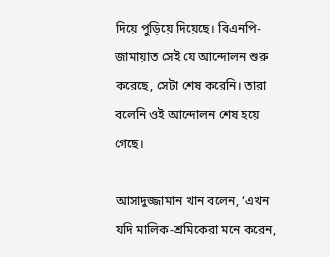দিয়ে পুড়িয়ে দিয়েছে। বিএনপি-জামায়াত সেই যে আন্দোলন শুরু করেছে, সেটা শেষ করেনি। তারা বলেনি ওই আন্দোলন শেষ হয়ে গেছে।

আসাদুজ্জামান খান বলেন, ‘এখন যদি মালিক-শ্রমিকেরা মনে করেন,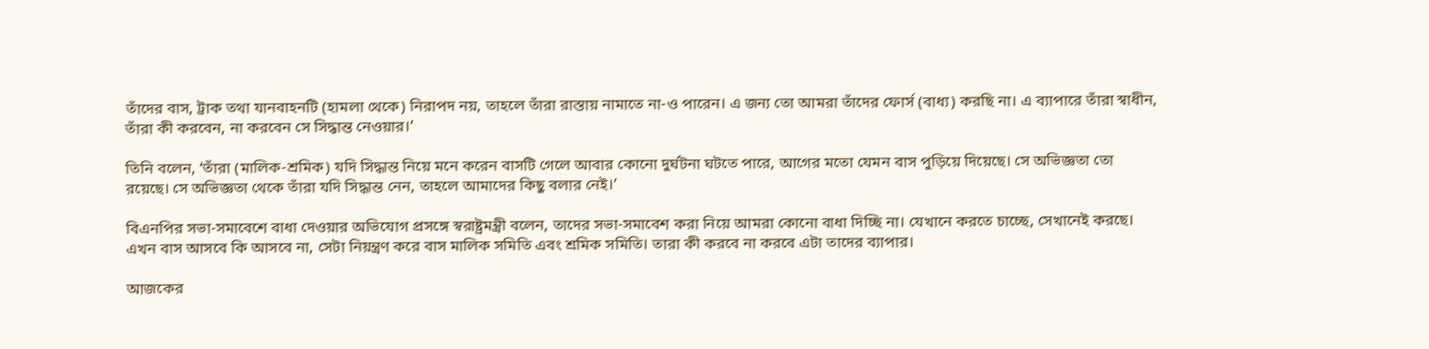তাঁদের বাস, ট্রাক তথা যানবাহনটি (হামলা থেকে) নিরাপদ নয়, তাহলে তাঁরা রাস্তায় নামাতে না-ও পারেন। এ জন্য তো আমরা তাঁদের ফোর্স (বাধ্য) করছি না। এ ব্যাপারে তাঁরা স্বাধীন, তাঁরা কী করবেন, না করবেন সে সিদ্ধান্ত নেওয়ার।’

তিনি বলেন, ‘তাঁরা (মালিক-শ্রমিক) যদি সিদ্ধান্ত নিয়ে মনে করেন বাসটি গেলে আবার কোনো দুর্ঘটনা ঘটতে পারে, আগের মতো যেমন বাস পুড়িয়ে দিয়েছে। সে অভিজ্ঞতা তো রয়েছে। সে অভিজ্ঞতা থেকে তাঁরা যদি সিদ্ধান্ত নেন, তাহলে আমাদের কিছু বলার নেই।’

বিএনপির সভা-সমাবেশে বাধা দেওয়ার অভিযোগ প্রসঙ্গে স্বরাষ্ট্রমন্ত্রী বলেন, তাদের সভা-সমাবেশ করা নিয়ে আমরা কোনো বাধা দিচ্ছি না। যেখানে করতে চাচ্ছে, সেখানেই করছে। এখন বাস আসবে কি আসবে না, সেটা নিয়ন্ত্রণ করে বাস মালিক সমিতি এবং শ্রমিক সমিতি। তারা কী করবে না করবে এটা তাদের ব্যাপার।

আজকের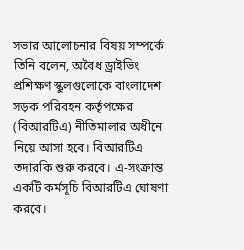সভার আলোচনার বিষয় সম্পর্কে তিনি বলেন, অবৈধ ড্রাইভিং প্রশিক্ষণ স্কুলগুলোকে বাংলাদেশ সড়ক পরিবহন কর্তৃপক্ষের (বিআরটিএ) নীতিমালার অধীনে নিয়ে আসা হবে। বিআরটিএ তদারকি শুরু করবে। এ-সংক্রান্ত একটি কর্মসূচি বিআরটিএ ঘোষণা করবে।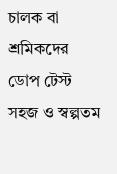চালক বা শ্রমিকদের ডোপ টেস্ট সহজ ও স্বল্পতম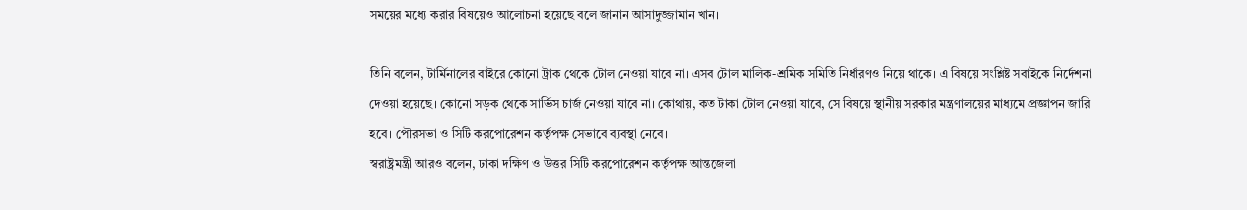সময়ের মধ্যে করার বিষয়েও আলোচনা হয়েছে বলে জানান আসাদুজ্জামান খান।

তিনি বলেন, টার্মিনালের বাইরে কোনো ট্রাক থেকে টোল নেওয়া যাবে না। এসব টোল মালিক-শ্রমিক সমিতি নির্ধারণও নিয়ে থাকে। এ বিষয়ে সংশ্লিষ্ট সবাইকে নির্দেশনা দেওয়া হয়েছে। কোনো সড়ক থেকে সার্ভিস চার্জ নেওয়া যাবে না। কোথায়, কত টাকা টোল নেওয়া যাবে, সে বিষয়ে স্থানীয় সরকার মন্ত্রণালয়ের মাধ্যমে প্রজ্ঞাপন জারি হবে। পৌরসভা ও সিটি করপোরেশন কর্তৃপক্ষ সেভাবে ব্যবস্থা নেবে।
স্বরাষ্ট্রমন্ত্রী আরও বলেন, ঢাকা দক্ষিণ ও উত্তর সিটি করপোরেশন কর্তৃপক্ষ আন্তজেলা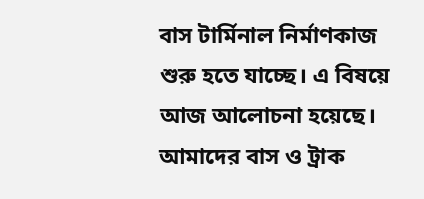বাস টার্মিনাল নির্মাণকাজ শুরু হতে যাচ্ছে। এ বিষয়ে আজ আলোচনা হয়েছে। আমাদের বাস ও ট্রাক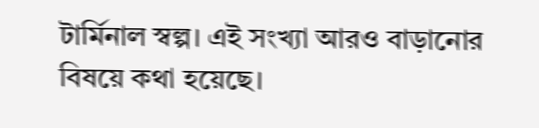টার্মিনাল স্বল্প। এই সংখ্যা আরও বাড়ানোর বিষয়ে কথা হয়েছে।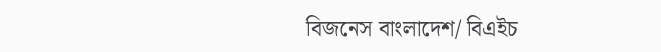বিজনেস বাংলাদেশ/ বিএইচ